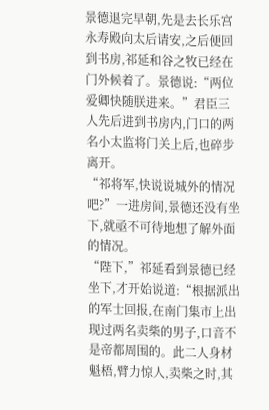景德退完早朝,先是去长乐宫永寿殿向太后请安,之后便回到书房,祁延和谷之牧已经在门外候着了。景德说:“两位爱卿快随朕进来。”君臣三人先后进到书房内,门口的两名小太监将门关上后,也碎步离开。
“祁将军,快说说城外的情况吧?”一进房间,景德还没有坐下,就亟不可待地想了解外面的情况。
“陛下,”祁延看到景德已经坐下,才开始说道:“根据派出的军士回报,在南门集市上出现过两名卖柴的男子,口音不是帝都周围的。此二人身材魁梧,臂力惊人,卖柴之时,其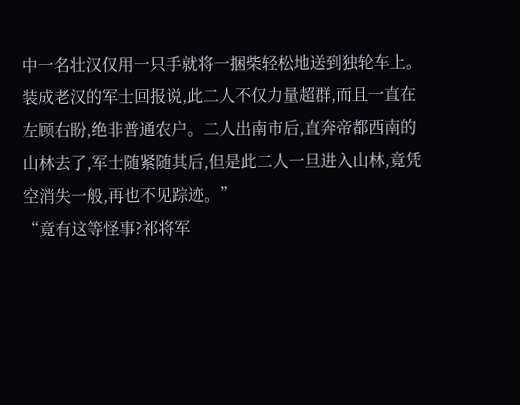中一名壮汉仅用一只手就将一捆柴轻松地送到独轮车上。装成老汉的军士回报说,此二人不仅力量超群,而且一直在左顾右盼,绝非普通农户。二人出南市后,直奔帝都西南的山林去了,军士随紧随其后,但是此二人一旦进入山林,竟凭空消失一般,再也不见踪迹。”
“竟有这等怪事?祁将军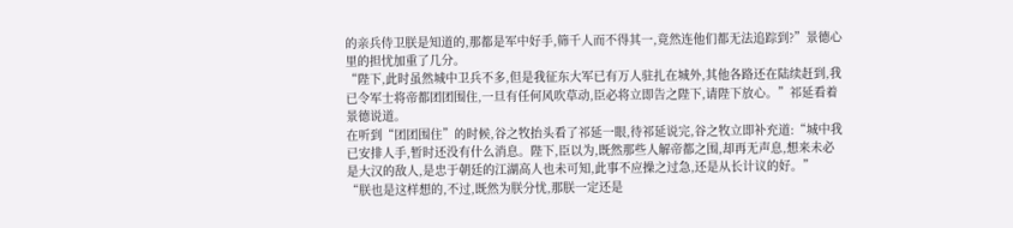的亲兵侍卫朕是知道的,那都是军中好手,筛千人而不得其一,竟然连他们都无法追踪到?”景德心里的担忧加重了几分。
“陛下,此时虽然城中卫兵不多,但是我征东大军已有万人驻扎在城外,其他各路还在陆续赶到,我已令军士将帝都团团围住,一旦有任何风吹草动,臣必将立即告之陛下,请陛下放心。”祁延看着景德说道。
在听到“团团围住”的时候,谷之牧抬头看了祁延一眼,待祁延说完,谷之牧立即补充道:“城中我已安排人手,暂时还没有什么消息。陛下,臣以为,既然那些人解帝都之围,却再无声息,想来未必是大汉的敌人,是忠于朝廷的江湖高人也未可知,此事不应操之过急,还是从长计议的好。”
“朕也是这样想的,不过,既然为朕分忧,那朕一定还是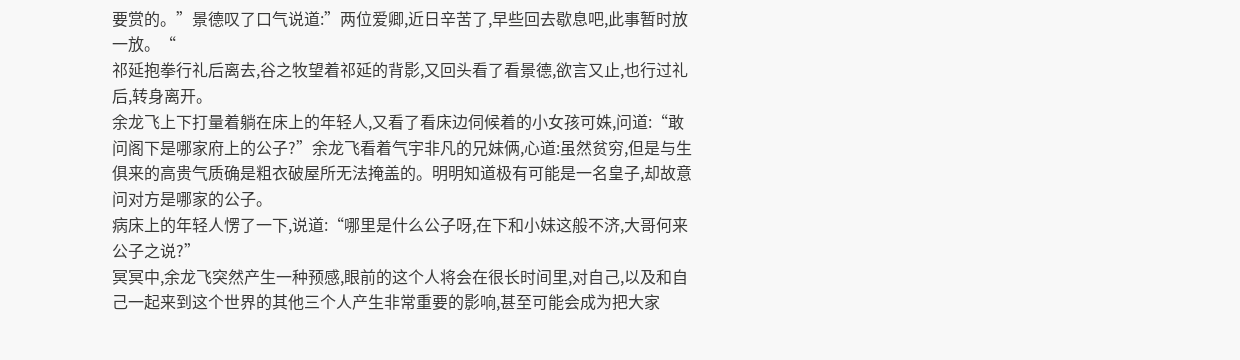要赏的。”景德叹了口气说道:”两位爱卿,近日辛苦了,早些回去歇息吧,此事暂时放一放。“
祁延抱拳行礼后离去,谷之牧望着祁延的背影,又回头看了看景德,欲言又止,也行过礼后,转身离开。
余龙飞上下打量着躺在床上的年轻人,又看了看床边伺候着的小女孩可姝,问道:“敢问阁下是哪家府上的公子?”余龙飞看着气宇非凡的兄妹俩,心道:虽然贫穷,但是与生俱来的高贵气质确是粗衣破屋所无法掩盖的。明明知道极有可能是一名皇子,却故意问对方是哪家的公子。
病床上的年轻人愣了一下,说道:“哪里是什么公子呀,在下和小妹这般不济,大哥何来公子之说?”
冥冥中,余龙飞突然产生一种预感,眼前的这个人将会在很长时间里,对自己,以及和自己一起来到这个世界的其他三个人产生非常重要的影响,甚至可能会成为把大家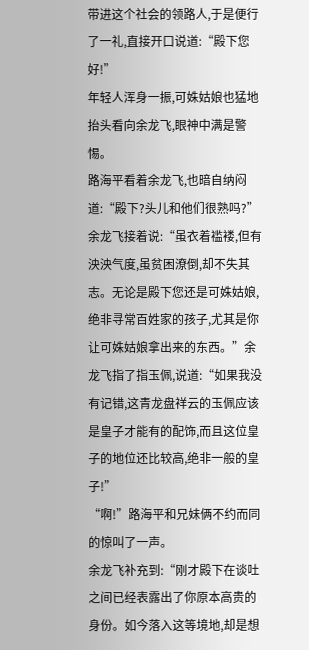带进这个社会的领路人,于是便行了一礼,直接开口说道:“殿下您好!”
年轻人浑身一振,可姝姑娘也猛地抬头看向余龙飞,眼神中满是警惕。
路海平看着余龙飞,也暗自纳闷道:“殿下?头儿和他们很熟吗?”
余龙飞接着说:“虽衣着褴褛,但有泱泱气度,虽贫困潦倒,却不失其志。无论是殿下您还是可姝姑娘,绝非寻常百姓家的孩子,尤其是你让可姝姑娘拿出来的东西。”余龙飞指了指玉佩,说道:“如果我没有记错,这青龙盘祥云的玉佩应该是皇子才能有的配饰,而且这位皇子的地位还比较高,绝非一般的皇子!”
“啊!”路海平和兄妹俩不约而同的惊叫了一声。
余龙飞补充到:“刚才殿下在谈吐之间已经表露出了你原本高贵的身份。如今落入这等境地,却是想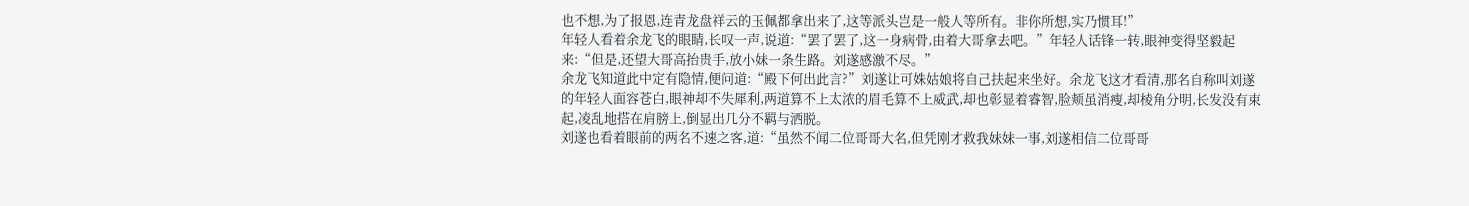也不想,为了报恩,连青龙盘祥云的玉佩都拿出来了,这等派头岂是一般人等所有。非你所想,实乃惯耳!”
年轻人看着余龙飞的眼睛,长叹一声,说道:“罢了罢了,这一身病骨,由着大哥拿去吧。”年轻人话锋一转,眼神变得坚毅起来:“但是,还望大哥高抬贵手,放小妹一条生路。刘遂感激不尽。”
余龙飞知道此中定有隐情,便问道:“殿下何出此言?”刘遂让可姝姑娘将自己扶起来坐好。余龙飞这才看清,那名自称叫刘遂的年轻人面容苍白,眼神却不失犀利,两道算不上太浓的眉毛算不上威武,却也彰显着睿智,脸颊虽消瘦,却棱角分明,长发没有束起,凌乱地搭在肩膀上,倒显出几分不羁与洒脱。
刘遂也看着眼前的两名不速之客,道:“虽然不闻二位哥哥大名,但凭刚才救我妹妹一事,刘遂相信二位哥哥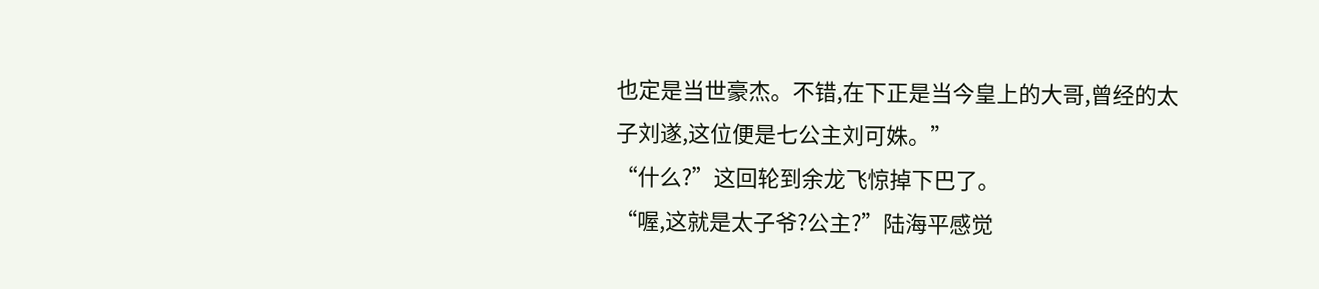也定是当世豪杰。不错,在下正是当今皇上的大哥,曾经的太子刘遂,这位便是七公主刘可姝。”
“什么?”这回轮到余龙飞惊掉下巴了。
“喔,这就是太子爷?公主?”陆海平感觉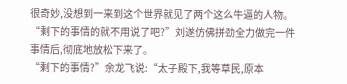很奇妙,没想到一来到这个世界就见了两个这么牛逼的人物。
“剩下的事情的就不用说了吧?”刘遂仿佛拼劲全力做完一件事情后,彻底地放松下来了。
“剩下的事情?”余龙飞说:“太子殿下,我等草民,原本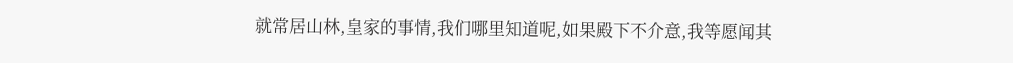就常居山林,皇家的事情,我们哪里知道呢,如果殿下不介意,我等愿闻其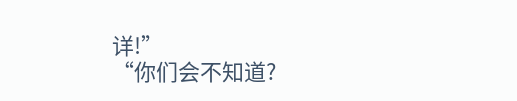详!”
“你们会不知道?